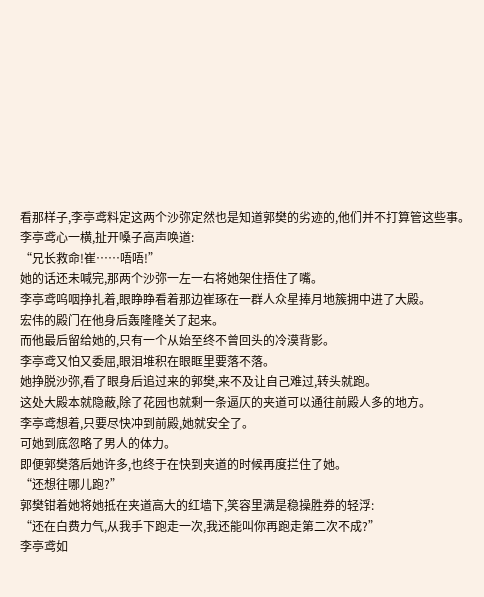看那样子,李亭鸢料定这两个沙弥定然也是知道郭樊的劣迹的,他们并不打算管这些事。
李亭鸢心一横,扯开嗓子高声唤道:
“兄长救命!崔……唔唔!”
她的话还未喊完,那两个沙弥一左一右将她架住捂住了嘴。
李亭鸢呜咽挣扎着,眼睁睁看着那边崔琢在一群人众星捧月地簇拥中进了大殿。
宏伟的殿门在他身后轰隆隆关了起来。
而他最后留给她的,只有一个从始至终不曾回头的冷漠背影。
李亭鸢又怕又委屈,眼泪堆积在眼眶里要落不落。
她挣脱沙弥,看了眼身后追过来的郭樊,来不及让自己难过,转头就跑。
这处大殿本就隐蔽,除了花园也就剩一条逼仄的夹道可以通往前殿人多的地方。
李亭鸢想着,只要尽快冲到前殿,她就安全了。
可她到底忽略了男人的体力。
即便郭樊落后她许多,也终于在快到夹道的时候再度拦住了她。
“还想往哪儿跑?”
郭樊钳着她将她抵在夹道高大的红墙下,笑容里满是稳操胜券的轻浮:
“还在白费力气,从我手下跑走一次,我还能叫你再跑走第二次不成?”
李亭鸢如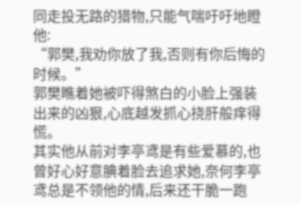同走投无路的猎物,只能气喘吁吁地瞪他:
“郭樊,我劝你放了我,否则有你后悔的时候。”
郭樊瞧着她被吓得煞白的小脸上强装出来的凶狠,心底越发抓心挠肝般痒得慌。
其实他从前对李亭鸢是有些爱慕的,也曾好心好意腆着脸去追求她,奈何李亭鸢总是不领他的情,后来还干脆一跑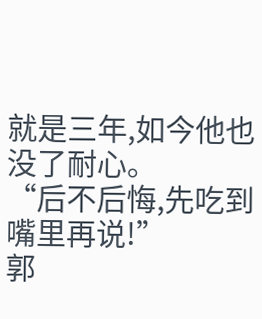就是三年,如今他也没了耐心。
“后不后悔,先吃到嘴里再说!”
郭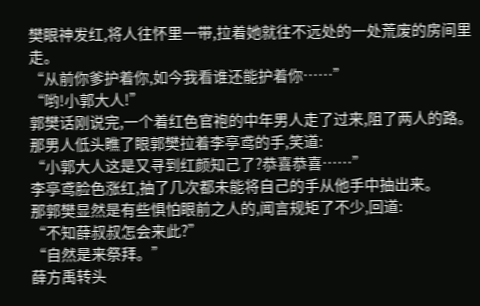樊眼神发红,将人往怀里一带,拉着她就往不远处的一处荒废的房间里走。
“从前你爹护着你,如今我看谁还能护着你……”
“哟!小郭大人!”
郭樊话刚说完,一个着红色官袍的中年男人走了过来,阻了两人的路。
那男人低头瞧了眼郭樊拉着李亭鸢的手,笑道:
“小郭大人这是又寻到红颜知己了?恭喜恭喜……”
李亭鸢脸色涨红,抽了几次都未能将自己的手从他手中抽出来。
那郭樊显然是有些惧怕眼前之人的,闻言规矩了不少,回道:
“不知薛叔叔怎会来此?”
“自然是来祭拜。”
薛方禹转头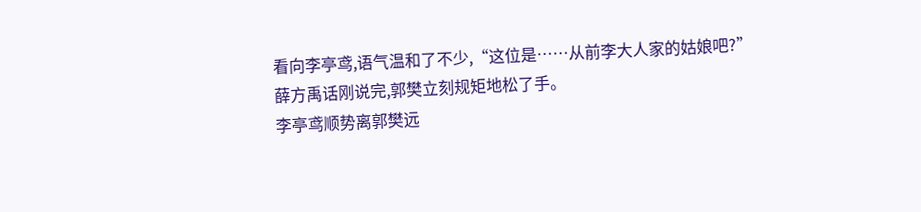看向李亭鸢,语气温和了不少,“这位是……从前李大人家的姑娘吧?”
薛方禹话刚说完,郭樊立刻规矩地松了手。
李亭鸢顺势离郭樊远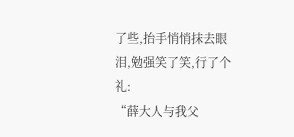了些,抬手悄悄抹去眼泪,勉强笑了笑,行了个礼:
“薛大人与我父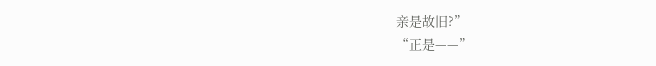亲是故旧?”
“正是——”